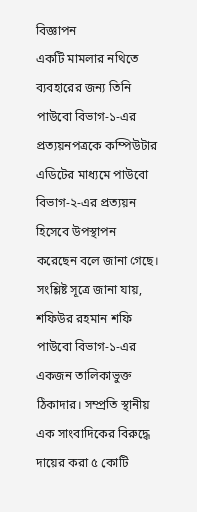বিজ্ঞাপন
একটি মামলার নথিতে ব্যবহারের জন্য তিনি পাউবো বিভাগ-১-এর প্রত্যয়নপত্রকে কম্পিউটার এডিটের মাধ্যমে পাউবো বিভাগ-২-এর প্রত্যয়ন হিসেবে উপস্থাপন করেছেন বলে জানা গেছে।
সংশ্লিষ্ট সূত্রে জানা যায়, শফিউর রহমান শফি পাউবো বিভাগ-১-এর একজন তালিকাভুক্ত ঠিকাদার। সম্প্রতি স্থানীয় এক সাংবাদিকের বিরুদ্ধে দায়ের করা ৫ কোটি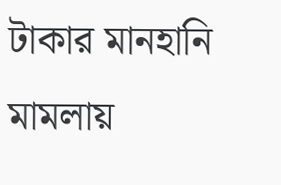টাকার মানহানি মামলায়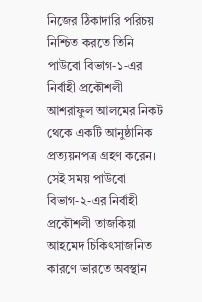নিজের ঠিকাদারি পরিচয় নিশ্চিত করতে তিনি পাউবো বিভাগ-১-এর নির্বাহী প্রকৌশলী আশরাফুল আলমের নিকট থেকে একটি আনুষ্ঠানিক প্রত্যয়নপত্র গ্রহণ করেন। সেই সময় পাউবো বিভাগ-২-এর নির্বাহী প্রকৌশলী তাজকিয়া আহমেদ চিকিৎসাজনিত কারণে ভারতে অবস্থান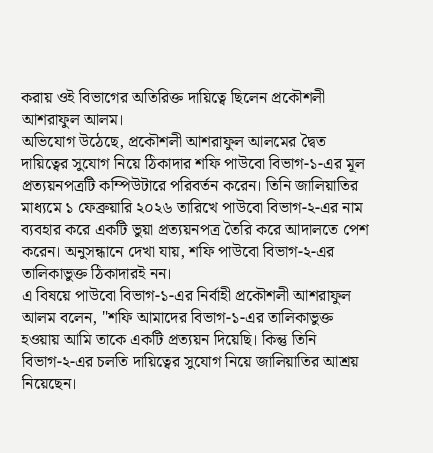করায় ওই বিভাগের অতিরিক্ত দায়িত্বে ছিলেন প্রকৌশলী আশরাফুল আলম।
অভিযোগ উঠেছে, প্রকৌশলী আশরাফুল আলমের দ্বৈত দায়িত্বের সুযোগ নিয়ে ঠিকাদার শফি পাউবো বিভাগ-১-এর মূল প্রত্যয়নপত্রটি কম্পিউটারে পরিবর্তন করেন। তিনি জালিয়াতির মাধ্যমে ১ ফেব্রুয়ারি ২০২৬ তারিখে পাউবো বিভাগ-২-এর নাম ব্যবহার করে একটি ভুয়া প্রত্যয়নপত্র তৈরি করে আদালতে পেশ করেন। অনুসন্ধানে দেখা যায়, শফি পাউবো বিভাগ-২-এর তালিকাভুক্ত ঠিকাদারই নন।
এ বিষয়ে পাউবো বিভাগ-১-এর নির্বাহী প্রকৌশলী আশরাফুল আলম বলেন, "শফি আমাদের বিভাগ-১-এর তালিকাভুক্ত হওয়ায় আমি তাকে একটি প্রত্যয়ন দিয়েছি। কিন্তু তিনি বিভাগ-২-এর চলতি দায়িত্বের সুযোগ নিয়ে জালিয়াতির আশ্রয় নিয়েছেন।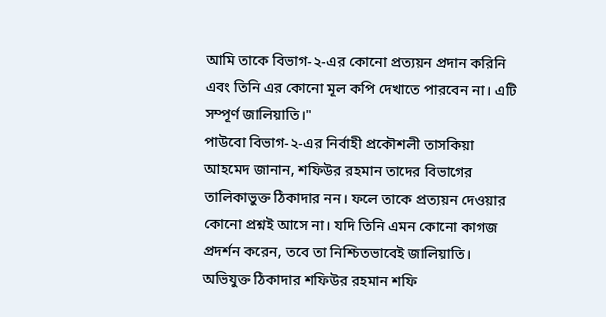আমি তাকে বিভাগ-২-এর কোনো প্রত্যয়ন প্রদান করিনি এবং তিনি এর কোনো মূল কপি দেখাতে পারবেন না। এটি সম্পূর্ণ জালিয়াতি।"
পাউবো বিভাগ-২-এর নির্বাহী প্রকৌশলী তাসকিয়া আহমেদ জানান, শফিউর রহমান তাদের বিভাগের তালিকাভুক্ত ঠিকাদার নন। ফলে তাকে প্রত্যয়ন দেওয়ার কোনো প্রশ্নই আসে না। যদি তিনি এমন কোনো কাগজ প্রদর্শন করেন, তবে তা নিশ্চিতভাবেই জালিয়াতি।
অভিযুক্ত ঠিকাদার শফিউর রহমান শফি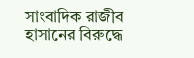সাংবাদিক রাজীব হাসানের বিরুদ্ধে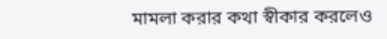মামলা করার কথা স্বীকার করলেও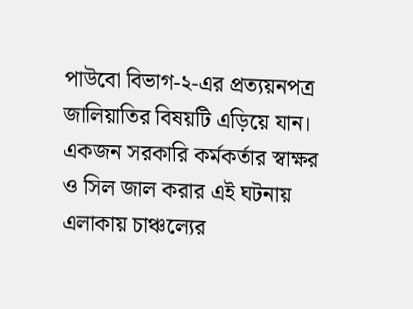পাউবো বিভাগ-২-এর প্রত্যয়নপত্র জালিয়াতির বিষয়টি এড়িয়ে যান। একজন সরকারি কর্মকর্তার স্বাক্ষর ও সিল জাল করার এই ঘটনায় এলাকায় চাঞ্চল্যের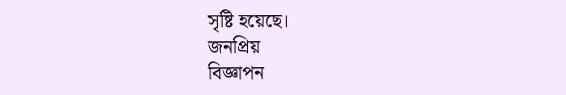সৃষ্টি হয়েছে।
জনপ্রিয়
বিজ্ঞাপন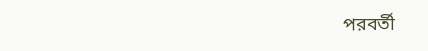পরবর্তী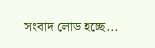সংবাদ লোড হচ্ছে...